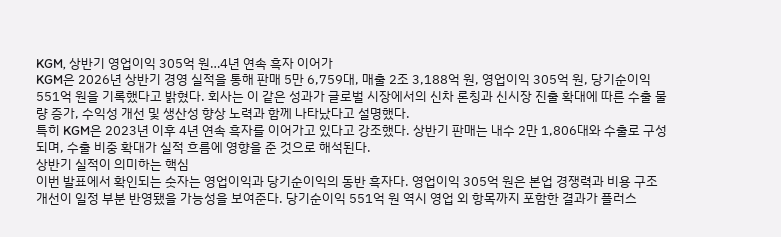KGM, 상반기 영업이익 305억 원…4년 연속 흑자 이어가
KGM은 2026년 상반기 경영 실적을 통해 판매 5만 6,759대, 매출 2조 3,188억 원, 영업이익 305억 원, 당기순이익 551억 원을 기록했다고 밝혔다. 회사는 이 같은 성과가 글로벌 시장에서의 신차 론칭과 신시장 진출 확대에 따른 수출 물량 증가, 수익성 개선 및 생산성 향상 노력과 함께 나타났다고 설명했다.
특히 KGM은 2023년 이후 4년 연속 흑자를 이어가고 있다고 강조했다. 상반기 판매는 내수 2만 1,806대와 수출로 구성되며, 수출 비중 확대가 실적 흐름에 영향을 준 것으로 해석된다.
상반기 실적이 의미하는 핵심
이번 발표에서 확인되는 숫자는 영업이익과 당기순이익의 동반 흑자다. 영업이익 305억 원은 본업 경쟁력과 비용 구조 개선이 일정 부분 반영됐을 가능성을 보여준다. 당기순이익 551억 원 역시 영업 외 항목까지 포함한 결과가 플러스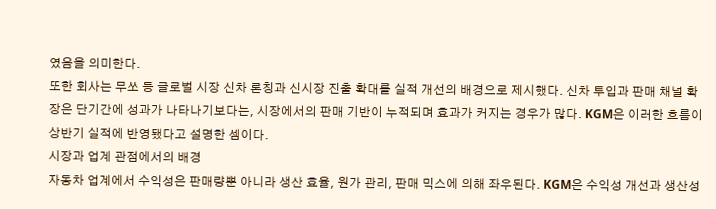였음을 의미한다.
또한 회사는 무쏘 등 글로벌 시장 신차 론칭과 신시장 진출 확대를 실적 개선의 배경으로 제시했다. 신차 투입과 판매 채널 확장은 단기간에 성과가 나타나기보다는, 시장에서의 판매 기반이 누적되며 효과가 커지는 경우가 많다. KGM은 이러한 흐름이 상반기 실적에 반영됐다고 설명한 셈이다.
시장과 업계 관점에서의 배경
자동차 업계에서 수익성은 판매량뿐 아니라 생산 효율, 원가 관리, 판매 믹스에 의해 좌우된다. KGM은 수익성 개선과 생산성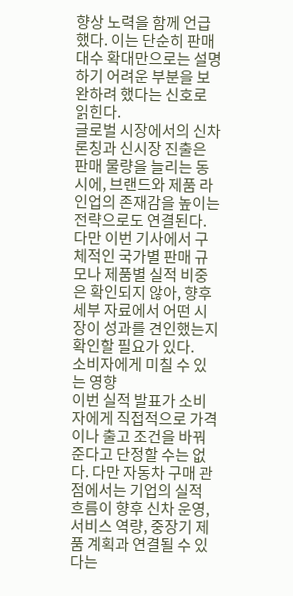향상 노력을 함께 언급했다. 이는 단순히 판매 대수 확대만으로는 설명하기 어려운 부분을 보완하려 했다는 신호로 읽힌다.
글로벌 시장에서의 신차 론칭과 신시장 진출은 판매 물량을 늘리는 동시에, 브랜드와 제품 라인업의 존재감을 높이는 전략으로도 연결된다. 다만 이번 기사에서 구체적인 국가별 판매 규모나 제품별 실적 비중은 확인되지 않아, 향후 세부 자료에서 어떤 시장이 성과를 견인했는지 확인할 필요가 있다.
소비자에게 미칠 수 있는 영향
이번 실적 발표가 소비자에게 직접적으로 가격이나 출고 조건을 바꿔준다고 단정할 수는 없다. 다만 자동차 구매 관점에서는 기업의 실적 흐름이 향후 신차 운영, 서비스 역량, 중장기 제품 계획과 연결될 수 있다는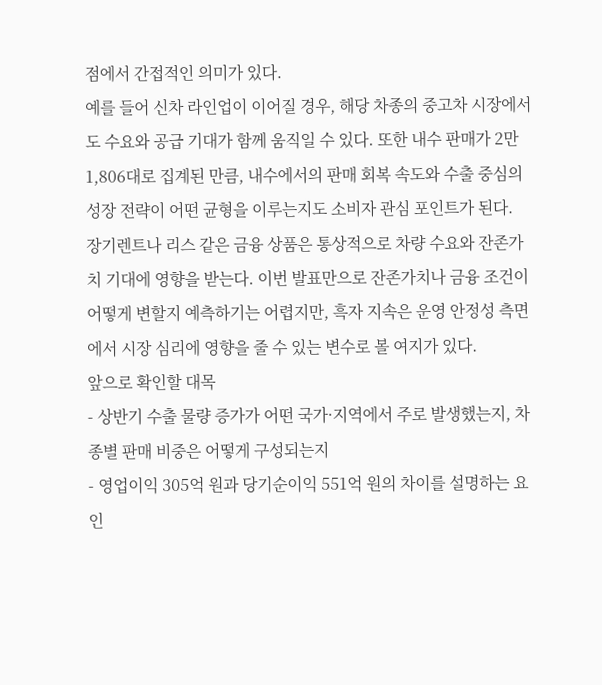점에서 간접적인 의미가 있다.
예를 들어 신차 라인업이 이어질 경우, 해당 차종의 중고차 시장에서도 수요와 공급 기대가 함께 움직일 수 있다. 또한 내수 판매가 2만 1,806대로 집계된 만큼, 내수에서의 판매 회복 속도와 수출 중심의 성장 전략이 어떤 균형을 이루는지도 소비자 관심 포인트가 된다.
장기렌트나 리스 같은 금융 상품은 통상적으로 차량 수요와 잔존가치 기대에 영향을 받는다. 이번 발표만으로 잔존가치나 금융 조건이 어떻게 변할지 예측하기는 어렵지만, 흑자 지속은 운영 안정성 측면에서 시장 심리에 영향을 줄 수 있는 변수로 볼 여지가 있다.
앞으로 확인할 대목
- 상반기 수출 물량 증가가 어떤 국가·지역에서 주로 발생했는지, 차종별 판매 비중은 어떻게 구성되는지
- 영업이익 305억 원과 당기순이익 551억 원의 차이를 설명하는 요인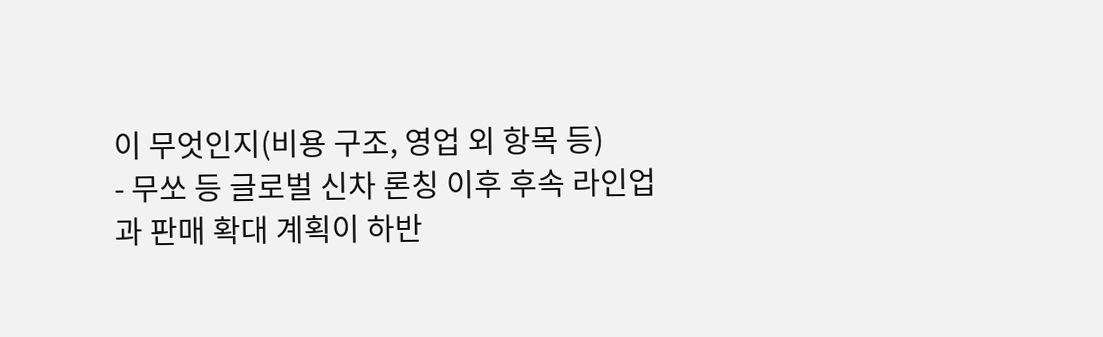이 무엇인지(비용 구조, 영업 외 항목 등)
- 무쏘 등 글로벌 신차 론칭 이후 후속 라인업과 판매 확대 계획이 하반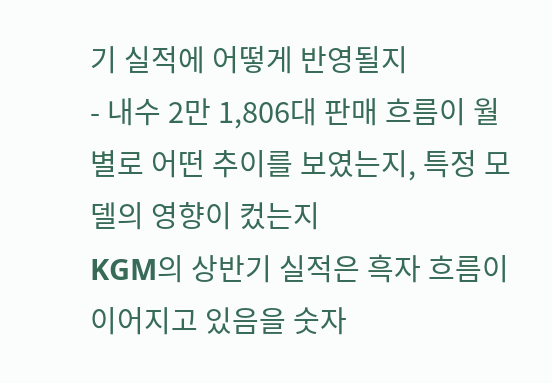기 실적에 어떻게 반영될지
- 내수 2만 1,806대 판매 흐름이 월별로 어떤 추이를 보였는지, 특정 모델의 영향이 컸는지
KGM의 상반기 실적은 흑자 흐름이 이어지고 있음을 숫자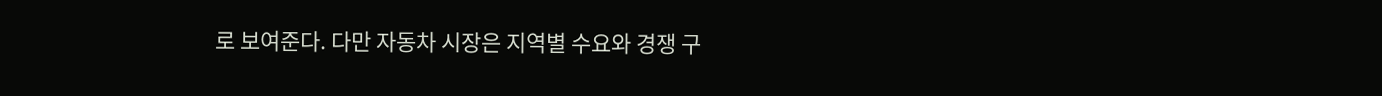로 보여준다. 다만 자동차 시장은 지역별 수요와 경쟁 구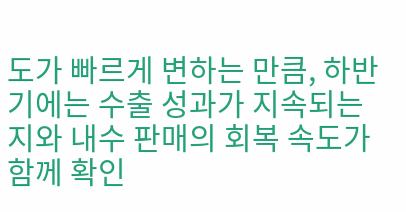도가 빠르게 변하는 만큼, 하반기에는 수출 성과가 지속되는지와 내수 판매의 회복 속도가 함께 확인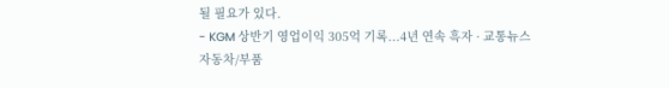될 필요가 있다.
- KGM 상반기 영업이익 305억 기록...4년 연속 흑자 · 교통뉴스 자동차/부품